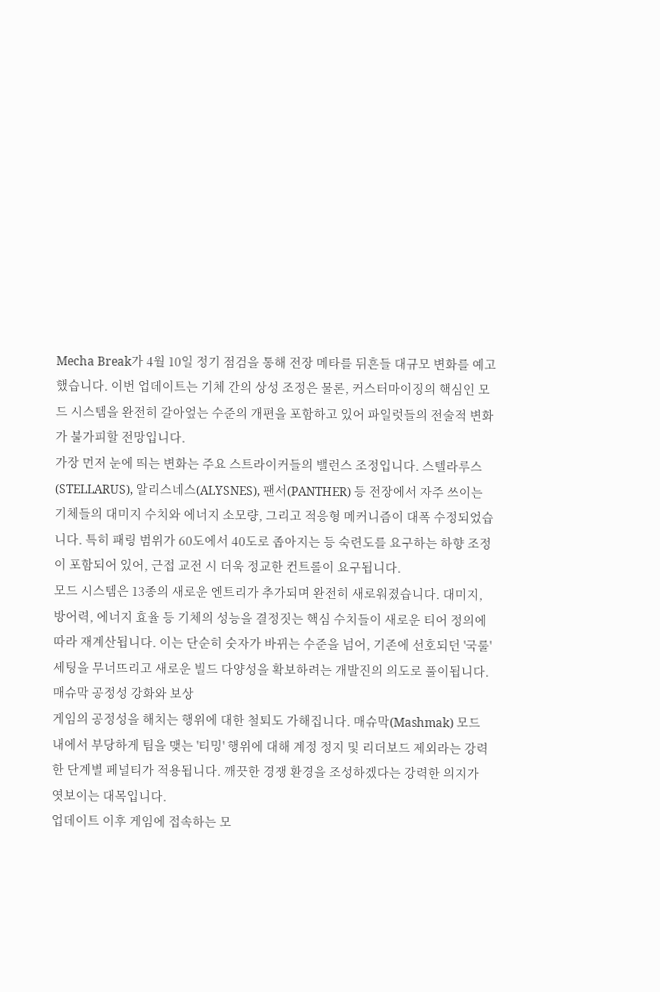Mecha Break가 4월 10일 정기 점검을 통해 전장 메타를 뒤흔들 대규모 변화를 예고했습니다. 이번 업데이트는 기체 간의 상성 조정은 물론, 커스터마이징의 핵심인 모드 시스템을 완전히 갈아엎는 수준의 개편을 포함하고 있어 파일럿들의 전술적 변화가 불가피할 전망입니다.
가장 먼저 눈에 띄는 변화는 주요 스트라이커들의 밸런스 조정입니다. 스텔라루스(STELLARUS), 알리스네스(ALYSNES), 팬서(PANTHER) 등 전장에서 자주 쓰이는 기체들의 대미지 수치와 에너지 소모량, 그리고 적응형 메커니즘이 대폭 수정되었습니다. 특히 패링 범위가 60도에서 40도로 좁아지는 등 숙련도를 요구하는 하향 조정이 포함되어 있어, 근접 교전 시 더욱 정교한 컨트롤이 요구됩니다.
모드 시스템은 13종의 새로운 엔트리가 추가되며 완전히 새로워졌습니다. 대미지, 방어력, 에너지 효율 등 기체의 성능을 결정짓는 핵심 수치들이 새로운 티어 정의에 따라 재계산됩니다. 이는 단순히 숫자가 바뀌는 수준을 넘어, 기존에 선호되던 '국룰' 세팅을 무너뜨리고 새로운 빌드 다양성을 확보하려는 개발진의 의도로 풀이됩니다.
매슈막 공정성 강화와 보상
게임의 공정성을 해치는 행위에 대한 철퇴도 가해집니다. 매슈막(Mashmak) 모드 내에서 부당하게 팀을 맺는 '티밍' 행위에 대해 계정 정지 및 리더보드 제외라는 강력한 단계별 페널티가 적용됩니다. 깨끗한 경쟁 환경을 조성하겠다는 강력한 의지가 엿보이는 대목입니다.
업데이트 이후 게임에 접속하는 모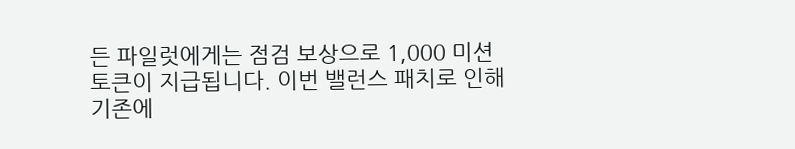든 파일럿에게는 점검 보상으로 1,000 미션 토큰이 지급됩니다. 이번 밸런스 패치로 인해 기존에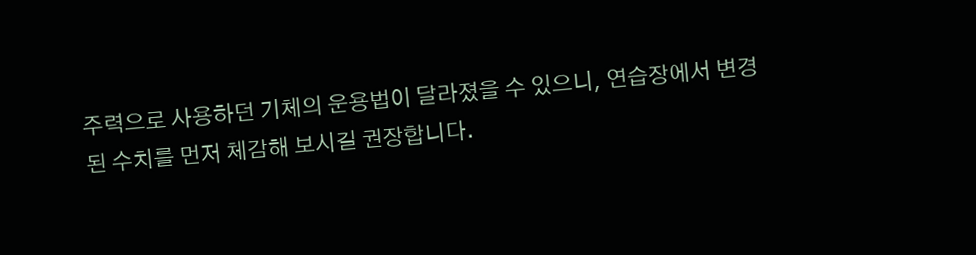주력으로 사용하던 기체의 운용법이 달라졌을 수 있으니, 연습장에서 변경된 수치를 먼저 체감해 보시길 권장합니다.